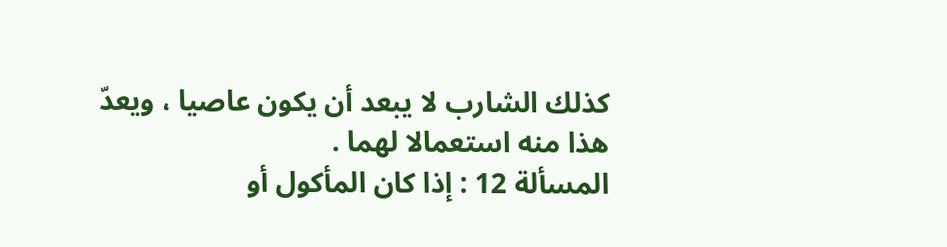كذلك الشارب لا يبعد أن يكون عاصيا ، ويعدّ هذا منه استعمالا لهما .
المسألة 12 : إذا كان المأكول أو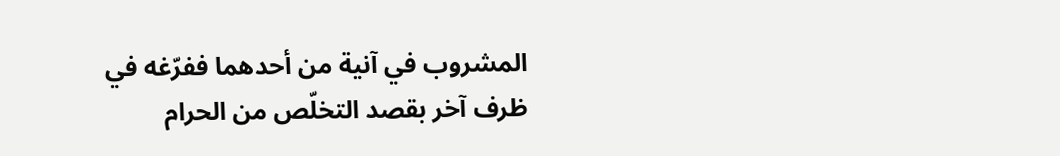المشروب في آنية من أحدهما ففرّغه في ظرف آخر بقصد التخلّص من الحرام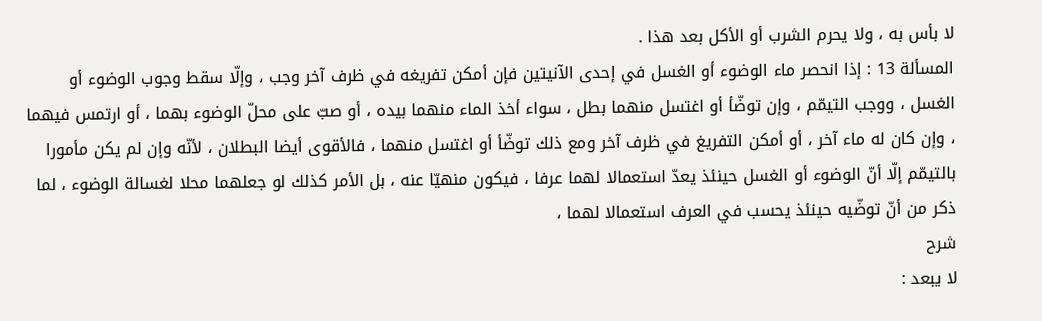لا بأس به ، ولا يحرم الشرب أو الأكل بعد هذا .
المسألة 13 : إذا انحصر ماء الوضوء أو الغسل في إحدى الآنيتين فإن أمكن تفريغه في ظرف آخر وجب ، وإلّا سقط وجوب الوضوء أو الغسل ، ووجب التيمّم ، وإن توضّأ أو اغتسل منهما بطل ، سواء أخذ الماء منهما بيده ، أو صبّ على محلّ الوضوء بهما ، أو ارتمس فيهما ، وإن كان له ماء آخر ، أو أمكن التفريغ في ظرف آخر ومع ذلك توضّأ أو اغتسل منهما ، فالأقوى أيضا البطلان ، لأنّه وإن لم يكن مأمورا بالتيمّم إلّا أنّ الوضوء أو الغسل حينئذ يعدّ استعمالا لهما عرفا ، فيكون منهيّا عنه ، بل الأمر كذلك لو جعلهما محلا لغسالة الوضوء ، لما ذكر من أنّ توضّيه حينئذ يحسب في العرف استعمالا لهما ،
شرح
لا يبعد :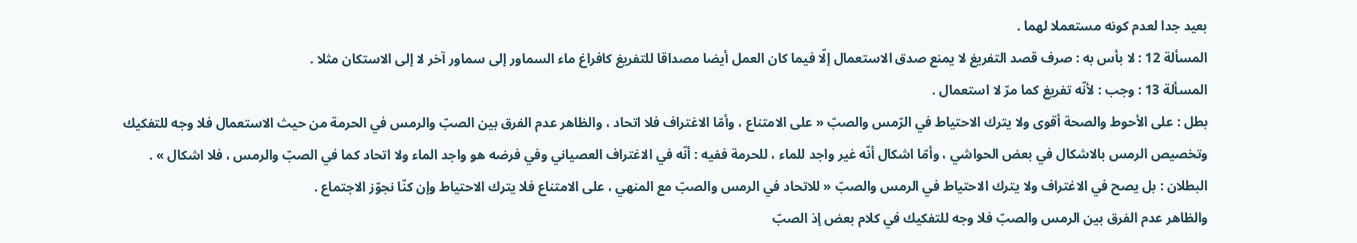بعيد جدا لعدم كونه مستعملا لهما .
المسألة 12 : لا بأس به : صرف قصد التفريغ لا يمنع صدق الاستعمال إلّا فيما كان العمل أيضا مصداقا للتفريغ كافراغ ماء السماور إلى سماور آخر لا إلى الاستكان مثلا .
المسألة 13 : وجب : لأنّه تفريغ كما مرّ لا استعمال .
بطل : على الأحوط والصحة أقوى ولا يترك الاحتياط في الرّمس والصبّ « على الامتناع ، وأمّا الاغتراف فلا اتحاد ، والظاهر عدم الفرق بين الصبّ والرمس في الحرمة من حيث الاستعمال فلا وجه للتفكيك وتخصيص الرمس بالاشكال في بعض الحواشي ، وأمّا اشكال أنّه غير واجد للماء ، للحرمة ففيه : أنّه في الاغتراف العصياني وفي فرضه هو واجد الماء ولا اتحاد كما في الصبّ والرمس ، فلا اشكال » .
البطلان : بل يصح في الاغتراف ولا يترك الاحتياط في الرمس والصبّ « للاتحاد في الرمس والصبّ مع المنهي ، على الامتناع فلا يترك الاحتياط وإن كنّا نجوّز الاجتماع .
والظاهر عدم الفرق بين الرمس والصبّ فلا وجه للتفكيك في كلام بعض إذ الصبّ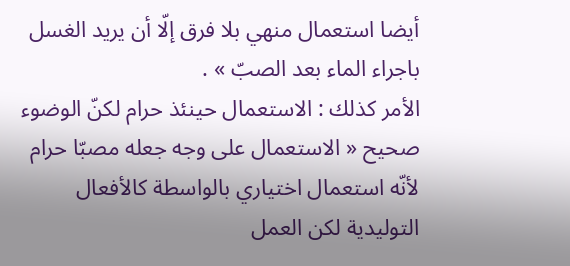أيضا استعمال منهي بلا فرق إلّا أن يريد الغسل باجراء الماء بعد الصبّ » .
الأمر كذلك : الاستعمال حينئذ حرام لكنّ الوضوء صحيح « الاستعمال على وجه جعله مصبّا حرام لأنّه استعمال اختياري بالواسطة كالأفعال التوليدية لكن العمل